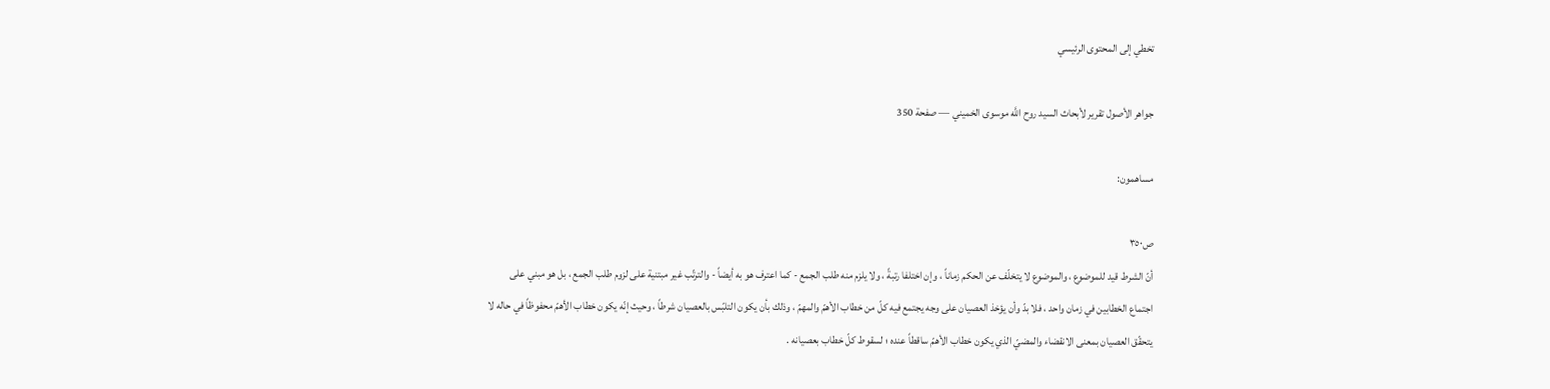تخطي إلى المحتوى الرئيسي

جواهر الأصول تقرير لأبحاث السيد روح اللَّه موسوى الخميني — صفحة 350

مساهمون:

ص٣٥٠
أنّ الشرط قيد للموضوع ، والموضوع لا يتخلّف عن الحكم زماناً ، وإن اختلفا رتبةً ، ولا يلزم منه طلب الجمع - كما اعترف هو به أيضاً - والترتّب غير مبتنية على لزوم طلب الجمع ، بل هو مبني على اجتماع الخطابين في زمان واحد ، فلا بدّ وأن يؤخذ العصيان على وجه يجتمع فيه كلّ من خطاب الأهمّ والمهمّ ، وذلك بأن يكون التلبّس بالعصيان شرطاً ، وحيث إنّه يكون خطاب الأهمّ محفوظاً في حاله لا يتحقّق العصيان بمعنى الانقضاء والمضيّ الذي يكون خطاب الأهمّ ساقطاً عنده ؛ لسقوط كلّ خطاب بعصيانه .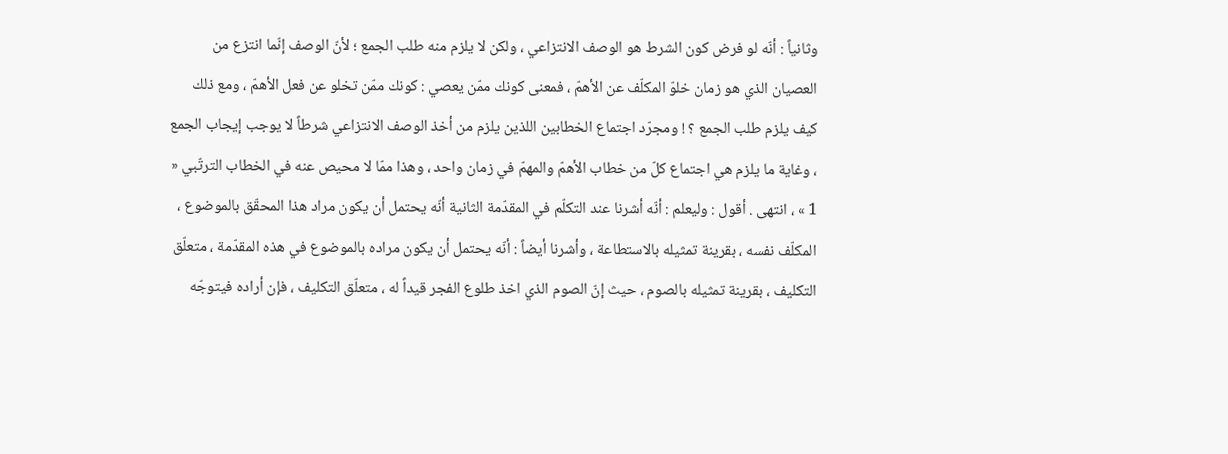وثانياً : أنّه لو فرض كون الشرط هو الوصف الانتزاعي ، ولكن لا يلزم منه طلب الجمع ؛ لأنّ الوصف إنّما انتزع من العصيان الذي هو زمان خلوّ المكلّف عن الأهمّ ، فمعنى كونك ممّن يعصي : كونك ممّن تخلو عن فعل الأهمّ ، ومع ذلك كيف يلزم طلب الجمع ؟ ! ومجرّد اجتماع الخطابين اللذين يلزم من أخذ الوصف الانتزاعي شرطاً لا يوجب إيجاب الجمع ، وغاية ما يلزم هي اجتماع كلّ من خطاب الأهمّ والمهمّ في زمان واحد ، وهذا ممّا لا محيص عنه في الخطاب الترتّبي « 1 » ، انتهى . أقول : وليعلم : أنّه أشرنا عند التكلّم في المقدّمة الثانية أنّه يحتمل أن يكون مراد هذا المحقّق بالموضوع ، المكلّف نفسه ، بقرينة تمثيله بالاستطاعة ، وأشرنا أيضاً : أنّه يحتمل أن يكون مراده بالموضوع في هذه المقدّمة ، متعلّق التكليف ، بقرينة تمثيله بالصوم ، حيث إنّ الصوم الذي اخذ طلوع الفجر قيداً له ، متعلّق التكليف ، فإن أراده فيتوجّه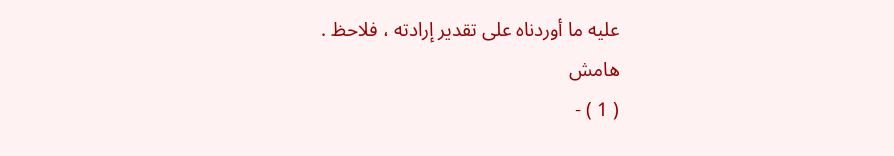عليه ما أوردناه على تقدير إرادته ، فلاحظ .
هامش
( 1 ) -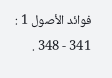فوائد الأصول 1 : 341 - 348 .